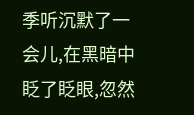季听沉默了一会儿,在黑暗中眨了眨眼,忽然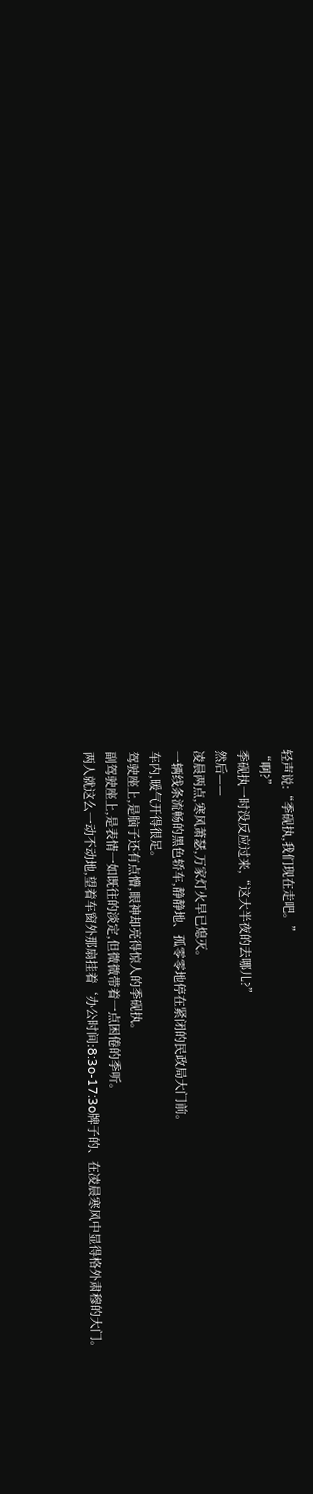轻声说:“季砚执,我们现在走吧。”
“啊?”
季砚执一时没反应过来,“这大半夜的去哪儿?”
然后——
凌晨两点,寒风萧瑟,万家灯火早已熄灭。
一辆线条流畅的黑色轿车,静静地、孤零零地停在紧闭的民政局大门前。
车内,暖气开得很足。
驾驶座上,是脑子还有点懵,眼神却亮得惊人的季砚执。
副驾驶座上,是表情一如既往的淡定,但微微带着一点困倦的季听。
两人就这么一动不动地,望着车窗外那扇挂着‘办公时间:8:3o-17:3o牌子的、在凌晨寒风中显得格外肃穆的大门。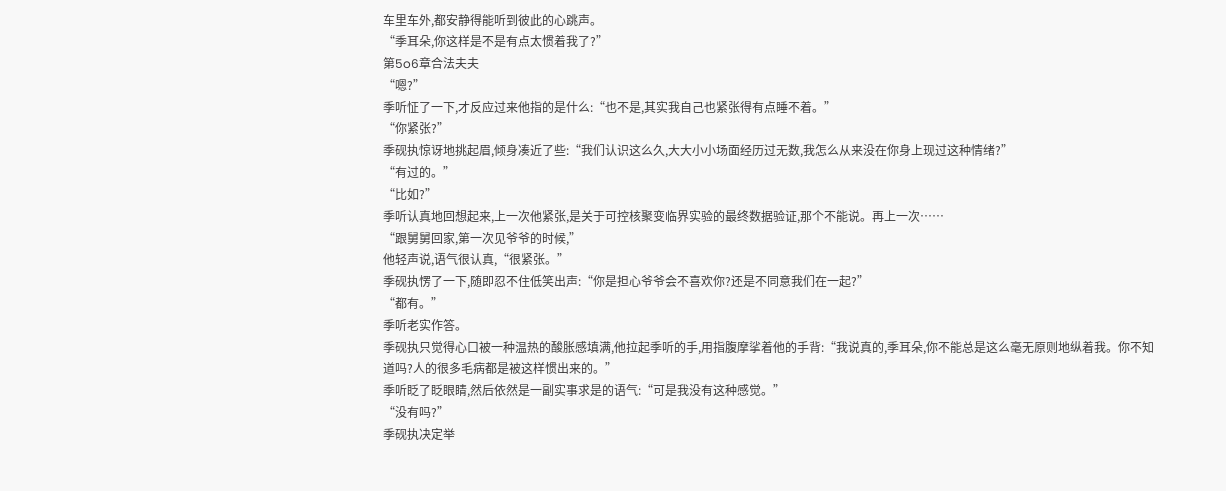车里车外,都安静得能听到彼此的心跳声。
“季耳朵,你这样是不是有点太惯着我了?”
第5o6章合法夫夫
“嗯?”
季听怔了一下,才反应过来他指的是什么:“也不是,其实我自己也紧张得有点睡不着。”
“你紧张?”
季砚执惊讶地挑起眉,倾身凑近了些:“我们认识这么久,大大小小场面经历过无数,我怎么从来没在你身上现过这种情绪?”
“有过的。”
“比如?”
季听认真地回想起来,上一次他紧张,是关于可控核聚变临界实验的最终数据验证,那个不能说。再上一次……
“跟舅舅回家,第一次见爷爷的时候,”
他轻声说,语气很认真,“很紧张。”
季砚执愣了一下,随即忍不住低笑出声:“你是担心爷爷会不喜欢你?还是不同意我们在一起?”
“都有。”
季听老实作答。
季砚执只觉得心口被一种温热的酸胀感填满,他拉起季听的手,用指腹摩挲着他的手背:“我说真的,季耳朵,你不能总是这么毫无原则地纵着我。你不知道吗?人的很多毛病都是被这样惯出来的。”
季听眨了眨眼睛,然后依然是一副实事求是的语气:“可是我没有这种感觉。”
“没有吗?”
季砚执决定举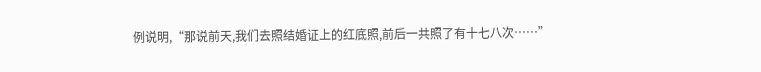例说明,“那说前天,我们去照结婚证上的红底照,前后一共照了有十七八次……”